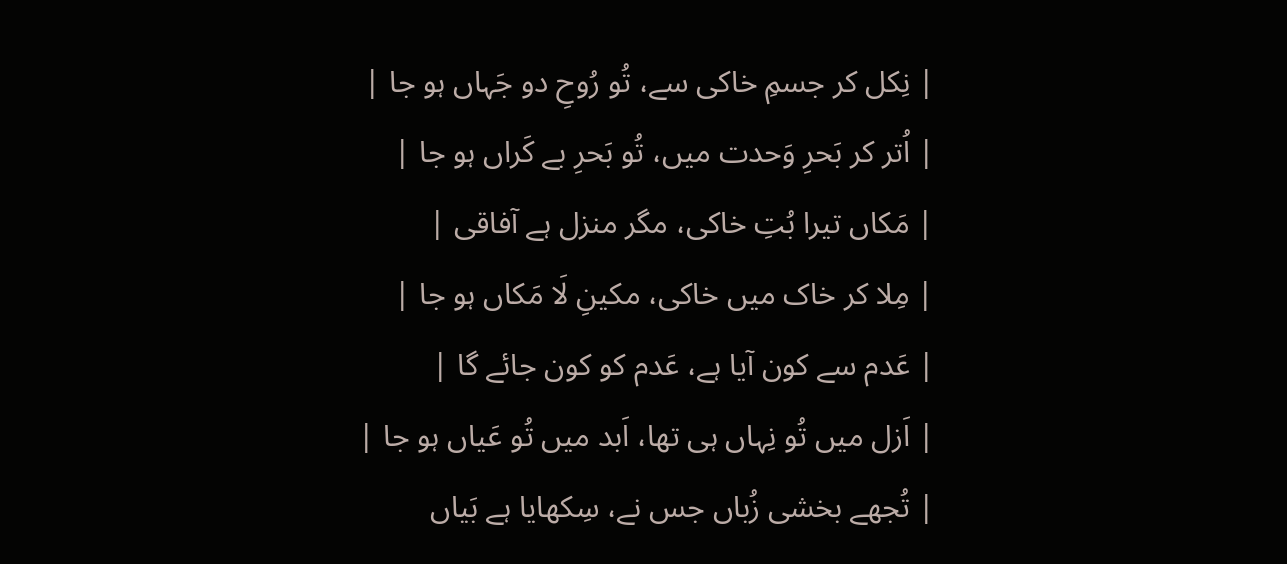| نِکل کر جسمِ خاکی سے، تُو رُوحِ دو جَہاں ہو جا |
| اُتر کر بَحرِ وَحدت میں، تُو بَحرِ بے کَراں ہو جا |
| مَکاں تیرا بُتِ خاکی، مگر منزل ہے آفاقی |
| مِلا کر خاک میں خاکی، مکینِ لَا مَکاں ہو جا |
| عَدم سے کون آیا ہے، عَدم کو کون جائے گا |
| اَزل میں تُو نِہاں ہی تھا، اَبد میں تُو عَیاں ہو جا |
| تُجھے بخشی زُباں جس نے، سِکھایا ہے بَیاں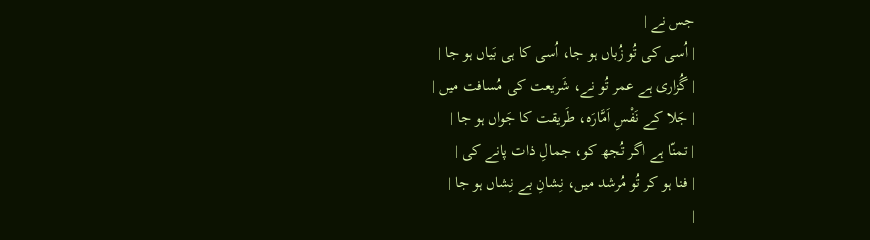جس نے |
| اُسی کی تُو زُباں ہو جا، اُسی کا ہی بَیاں ہو جا |
| گُزاری ہے عمر تُو نے، شَریعت کی مُسافت میں |
| جَلا کے نَفْسِ اَمَّارَہ، طَریقت کا جَواں ہو جا |
| تمنّا ہے اگر تُجھ کو، جمالِ ذات پانے کی |
| فنا ہو کر تُو مُرشد میں، نِشانِ بے نِشاں ہو جا |
|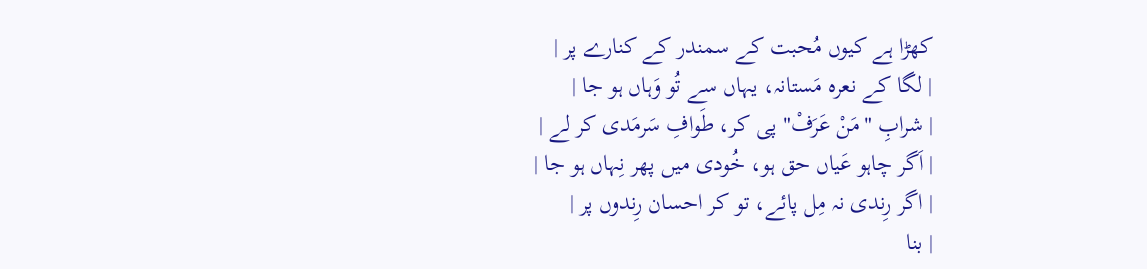کھڑا ہے کیوں مُحبت کے سمندر کے کنارے پر |
| لگا کے نعرہ مَستانہ، یہاں سے تُو وَہاں ہو جا |
| شرابِ "مَنْ عَرَفْ" پی کر، طَوافِ سَرمَدی کر لے |
| اَگر چاہو عَیاں حق ہو، خُودی میں پھر نِہاں ہو جا |
| اگر رِندی نہ مِل پائے، تو کر احسان رِندوں پر |
| بنا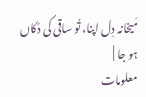مَیخانہ دِل اپنا، تُو ساقی کی دُکاں ہو جا |
معلومات